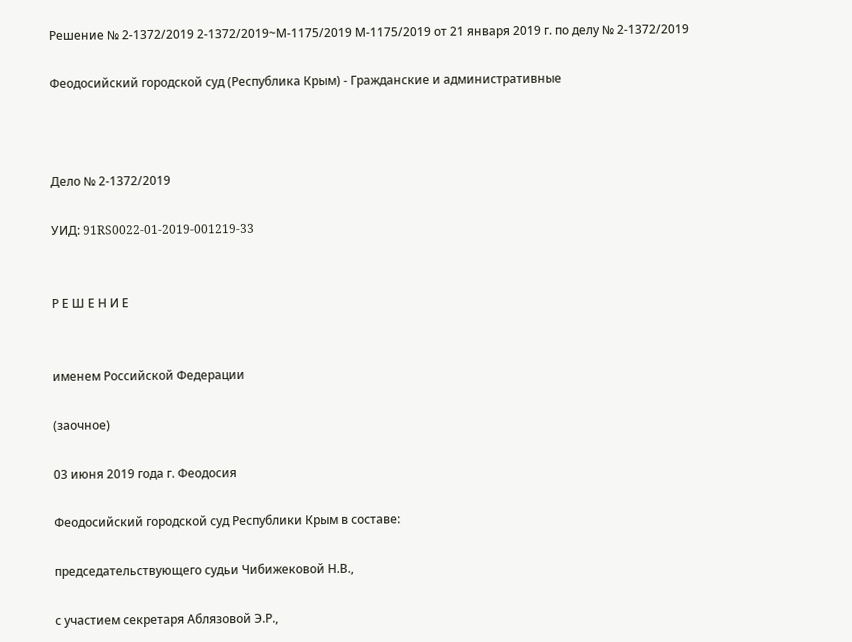Решение № 2-1372/2019 2-1372/2019~М-1175/2019 М-1175/2019 от 21 января 2019 г. по делу № 2-1372/2019

Феодосийский городской суд (Республика Крым) - Гражданские и административные



Дело № 2-1372/2019

УИД: 91RS0022-01-2019-001219-33


Р Е Ш Е Н И Е


именем Российской Федерации

(заочное)

03 июня 2019 года г. Феодосия

Феодосийский городской суд Республики Крым в составе:

председательствующего судьи Чибижековой Н.В.,

с участием секретаря Аблязовой Э.Р.,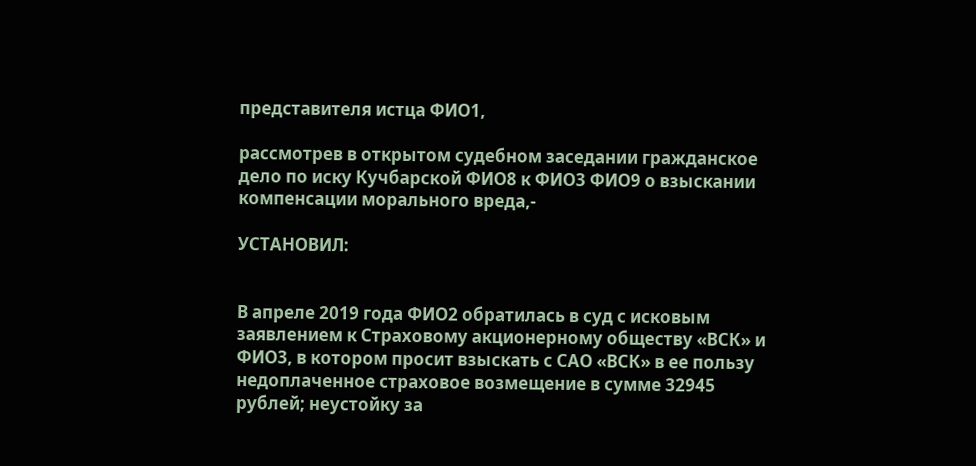представителя истца ФИО1,

рассмотрев в открытом судебном заседании гражданское дело по иску Кучбарской ФИО8 к ФИО3 ФИО9 о взыскании компенсации морального вреда,-

УСТАНОВИЛ:


В апреле 2019 года ФИО2 обратилась в суд с исковым заявлением к Страховому акционерному обществу «ВСК» и ФИО3, в котором просит взыскать с САО «ВСК» в ее пользу недоплаченное страховое возмещение в сумме 32945 рублей; неустойку за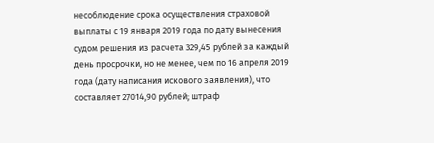несоблюдение срока осуществления страховой выплаты с 19 января 2019 года по дату вынесения судом решения из расчета 329,45 рублей за каждый день просрочки, но не менее, чем по 16 апреля 2019 года (дату написания искового заявления), что составляет 27014,90 рублей; штраф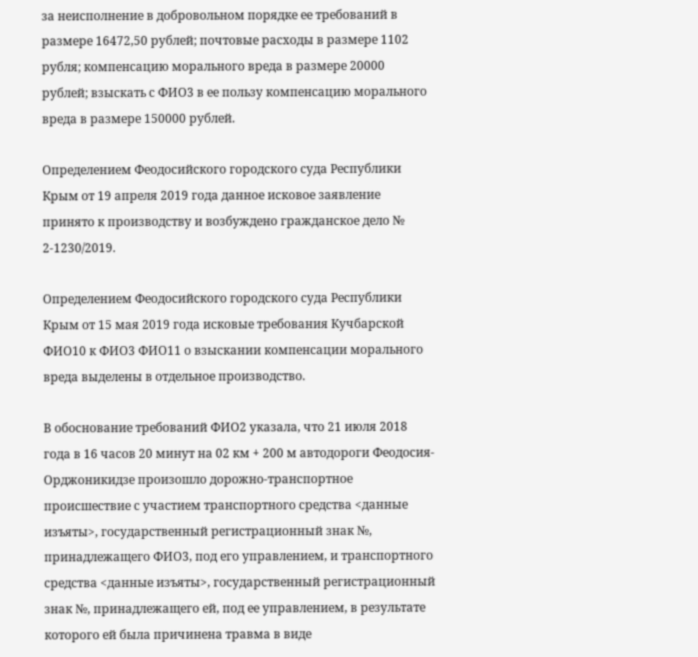за неисполнение в добровольном порядке ее требований в размере 16472,50 рублей; почтовые расходы в размере 1102 рубля; компенсацию морального вреда в размере 20000 рублей; взыскать с ФИО3 в ее пользу компенсацию морального вреда в размере 150000 рублей.

Определением Феодосийского городского суда Республики Крым от 19 апреля 2019 года данное исковое заявление принято к производству и возбуждено гражданское дело № 2-1230/2019.

Определением Феодосийского городского суда Республики Крым от 15 мая 2019 года исковые требования Кучбарской ФИО10 к ФИО3 ФИО11 о взыскании компенсации морального вреда выделены в отдельное производство.

В обоснование требований ФИО2 указала, что 21 июля 2018 года в 16 часов 20 минут на 02 км + 200 м автодороги Феодосия-Орджоникидзе произошло дорожно-транспортное происшествие с участием транспортного средства <данные изъяты>, государственный регистрационный знак №, принадлежащего ФИО3, под его управлением, и транспортного средства <данные изъяты>, государственный регистрационный знак №, принадлежащего ей, под ее управлением, в результате которого ей была причинена травма в виде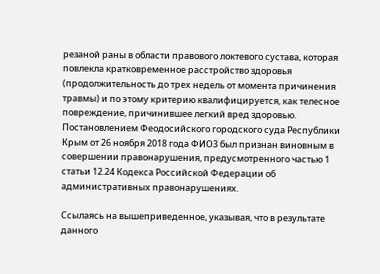резаной раны в области правового локтевого сустава, которая повлекла кратковременное расстройство здоровья (продолжительность до трех недель от момента причинения травмы) и по этому критерию квалифицируется, как телесное повреждение, причинившее легкий вред здоровью. Постановлением Феодосийского городского суда Республики Крым от 26 ноября 2018 года ФИО3 был признан виновным в совершении правонарушения, предусмотренного частью 1 статьи 12.24 Кодекса Российской Федерации об административных правонарушениях.

Ссылаясь на вышеприведенное, указывая, что в результате данного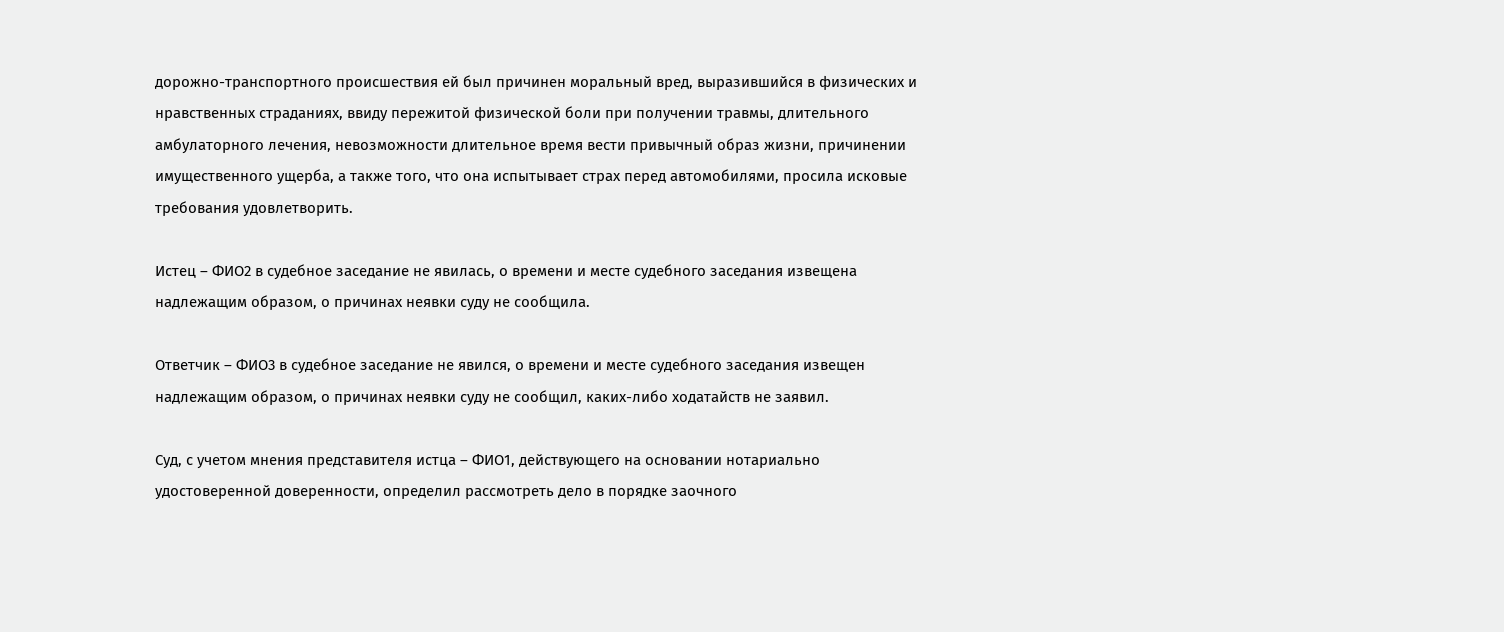дорожно-транспортного происшествия ей был причинен моральный вред, выразившийся в физических и нравственных страданиях, ввиду пережитой физической боли при получении травмы, длительного амбулаторного лечения, невозможности длительное время вести привычный образ жизни, причинении имущественного ущерба, а также того, что она испытывает страх перед автомобилями, просила исковые требования удовлетворить.

Истец – ФИО2 в судебное заседание не явилась, о времени и месте судебного заседания извещена надлежащим образом, о причинах неявки суду не сообщила.

Ответчик – ФИО3 в судебное заседание не явился, о времени и месте судебного заседания извещен надлежащим образом, о причинах неявки суду не сообщил, каких-либо ходатайств не заявил.

Суд, с учетом мнения представителя истца – ФИО1, действующего на основании нотариально удостоверенной доверенности, определил рассмотреть дело в порядке заочного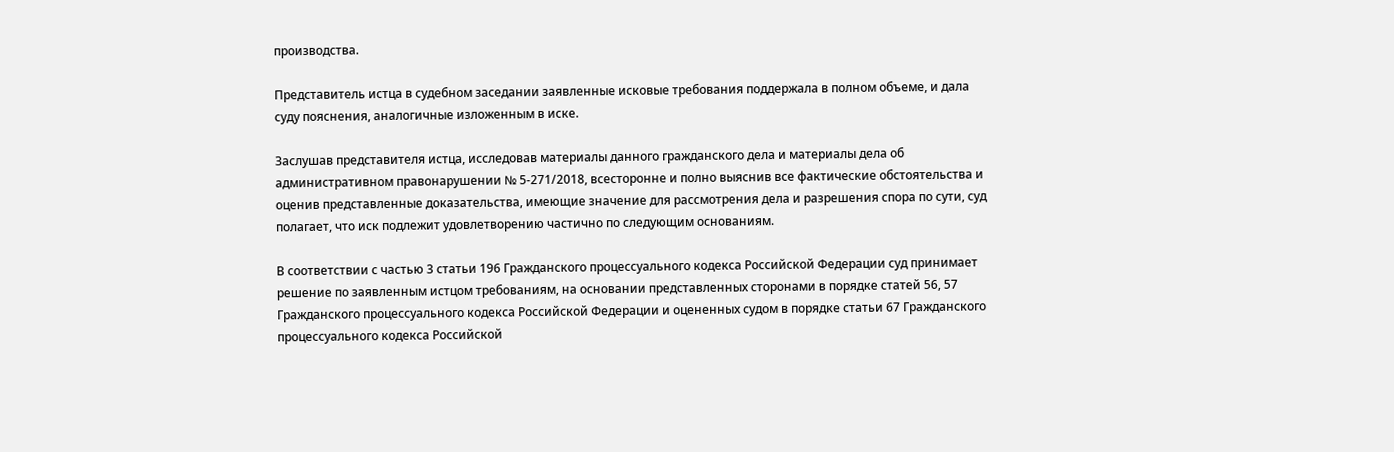производства.

Представитель истца в судебном заседании заявленные исковые требования поддержала в полном объеме, и дала суду пояснения, аналогичные изложенным в иске.

Заслушав представителя истца, исследовав материалы данного гражданского дела и материалы дела об административном правонарушении № 5-271/2018, всесторонне и полно выяснив все фактические обстоятельства и оценив представленные доказательства, имеющие значение для рассмотрения дела и разрешения спора по сути, суд полагает, что иск подлежит удовлетворению частично по следующим основаниям.

В соответствии с частью 3 статьи 196 Гражданского процессуального кодекса Российской Федерации суд принимает решение по заявленным истцом требованиям, на основании представленных сторонами в порядке статей 56, 57 Гражданского процессуального кодекса Российской Федерации и оцененных судом в порядке статьи 67 Гражданского процессуального кодекса Российской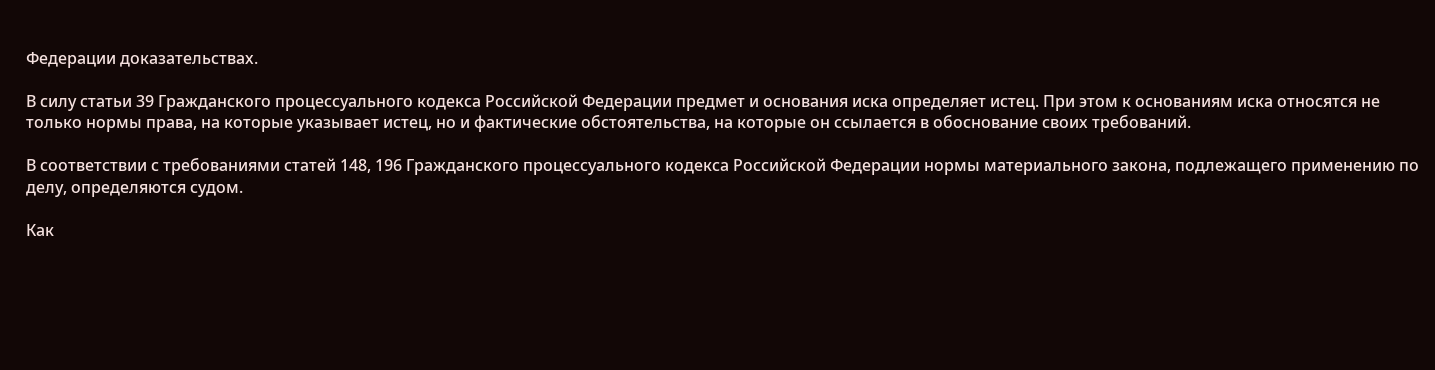Федерации доказательствах.

В силу статьи 39 Гражданского процессуального кодекса Российской Федерации предмет и основания иска определяет истец. При этом к основаниям иска относятся не только нормы права, на которые указывает истец, но и фактические обстоятельства, на которые он ссылается в обоснование своих требований.

В соответствии с требованиями статей 148, 196 Гражданского процессуального кодекса Российской Федерации нормы материального закона, подлежащего применению по делу, определяются судом.

Как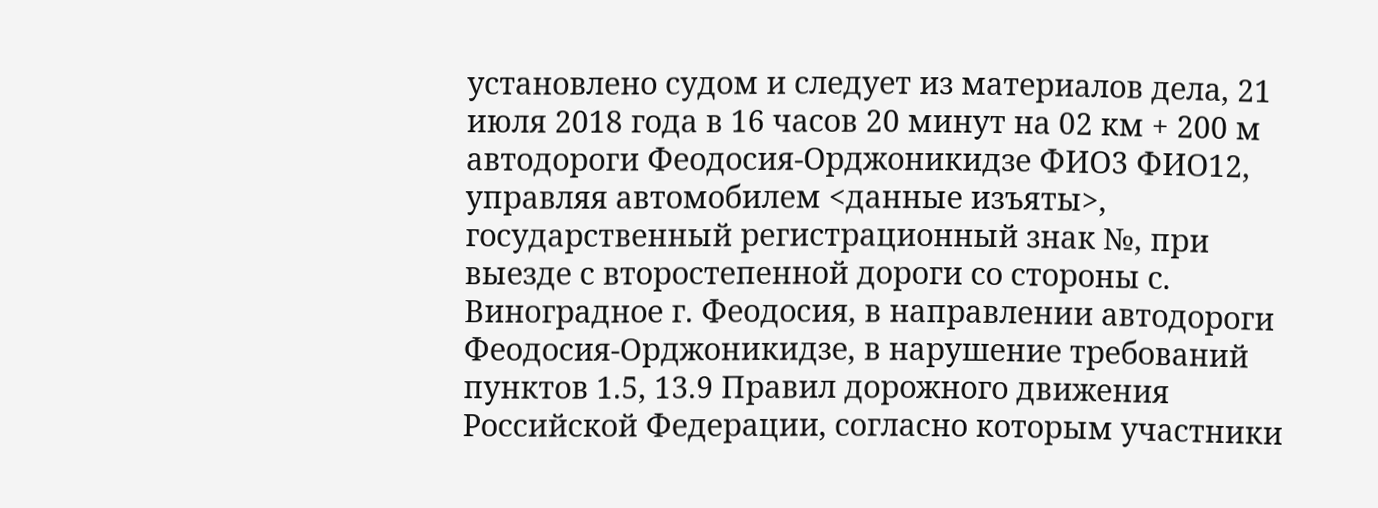установлено судом и следует из материалов дела, 21 июля 2018 года в 16 часов 20 минут на 02 км + 200 м автодороги Феодосия-Орджоникидзе ФИО3 ФИО12, управляя автомобилем <данные изъяты>, государственный регистрационный знак №, при выезде с второстепенной дороги со стороны с. Виноградное г. Феодосия, в направлении автодороги Феодосия-Орджоникидзе, в нарушение требований пунктов 1.5, 13.9 Правил дорожного движения Российской Федерации, согласно которым участники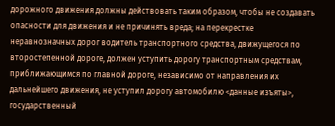дорожного движения должны действовать таким образом, чтобы не создавать опасности для движения и не причинять вреда; на перекрестке неравнозначных дорог водитель транспортного средства, движущегося по второстепенной дороге, должен уступить дорогу транспортным средствам, приближающимся по главной дороге, независимо от направления их дальнейшего движения, не уступил дорогу автомобилю <данные изъяты>, государственный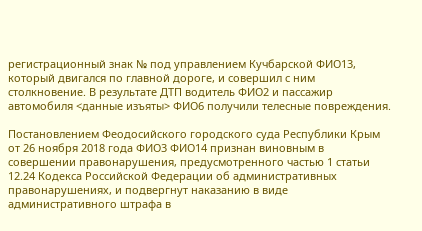регистрационный знак № под управлением Кучбарской ФИО13, который двигался по главной дороге, и совершил с ним столкновение. В результате ДТП водитель ФИО2 и пассажир автомобиля <данные изъяты> ФИО6 получили телесные повреждения.

Постановлением Феодосийского городского суда Республики Крым от 26 ноября 2018 года ФИО3 ФИО14 признан виновным в совершении правонарушения, предусмотренного частью 1 статьи 12.24 Кодекса Российской Федерации об административных правонарушениях, и подвергнут наказанию в виде административного штрафа в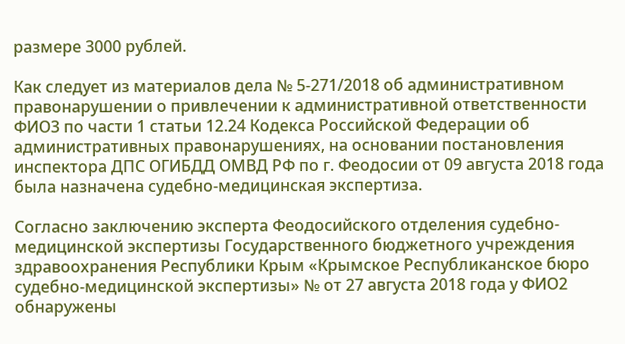размере 3000 рублей.

Как следует из материалов дела № 5-271/2018 об административном правонарушении о привлечении к административной ответственности ФИО3 по части 1 статьи 12.24 Кодекса Российской Федерации об административных правонарушениях, на основании постановления инспектора ДПС ОГИБДД ОМВД РФ по г. Феодосии от 09 августа 2018 года была назначена судебно-медицинская экспертиза.

Согласно заключению эксперта Феодосийского отделения судебно-медицинской экспертизы Государственного бюджетного учреждения здравоохранения Республики Крым «Крымское Республиканское бюро судебно-медицинской экспертизы» № от 27 августа 2018 года у ФИО2 обнаружены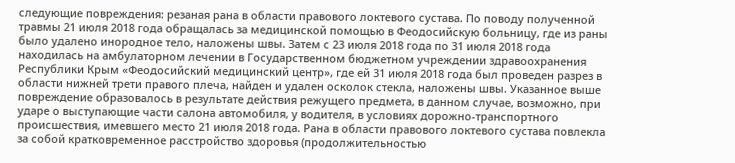следующие повреждения: резаная рана в области правового локтевого сустава. По поводу полученной травмы 21 июля 2018 года обращалась за медицинской помощью в Феодосийскую больницу, где из раны было удалено инородное тело, наложены швы. Затем с 23 июля 2018 года по 31 июля 2018 года находилась на амбулаторном лечении в Государственном бюджетном учреждении здравоохранения Республики Крым «Феодосийский медицинский центр», где ей 31 июля 2018 года был проведен разрез в области нижней трети правого плеча, найден и удален осколок стекла, наложены швы. Указанное выше повреждение образовалось в результате действия режущего предмета, в данном случае, возможно, при ударе о выступающие части салона автомобиля, у водителя, в условиях дорожно-транспортного происшествия, имевшего место 21 июля 2018 года. Рана в области правового локтевого сустава повлекла за собой кратковременное расстройство здоровья (продолжительностью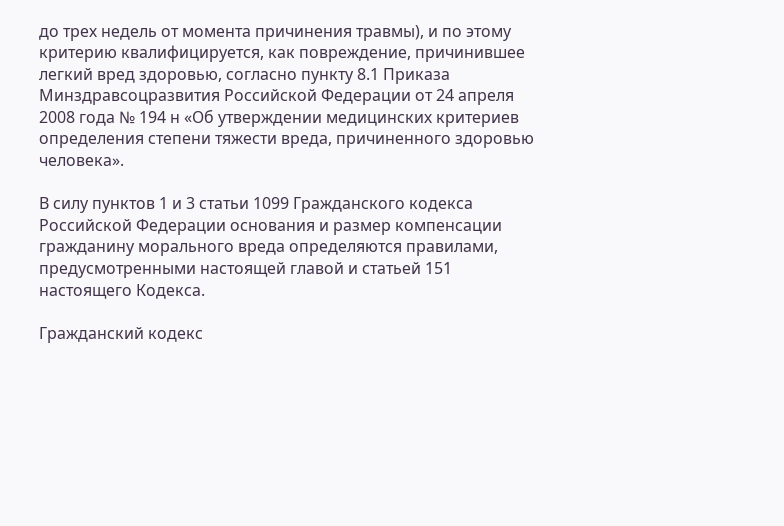до трех недель от момента причинения травмы), и по этому критерию квалифицируется, как повреждение, причинившее легкий вред здоровью, согласно пункту 8.1 Приказа Минздравсоцразвития Российской Федерации от 24 апреля 2008 года № 194 н «Об утверждении медицинских критериев определения степени тяжести вреда, причиненного здоровью человека».

В силу пунктов 1 и 3 статьи 1099 Гражданского кодекса Российской Федерации основания и размер компенсации гражданину морального вреда определяются правилами, предусмотренными настоящей главой и статьей 151 настоящего Кодекса.

Гражданский кодекс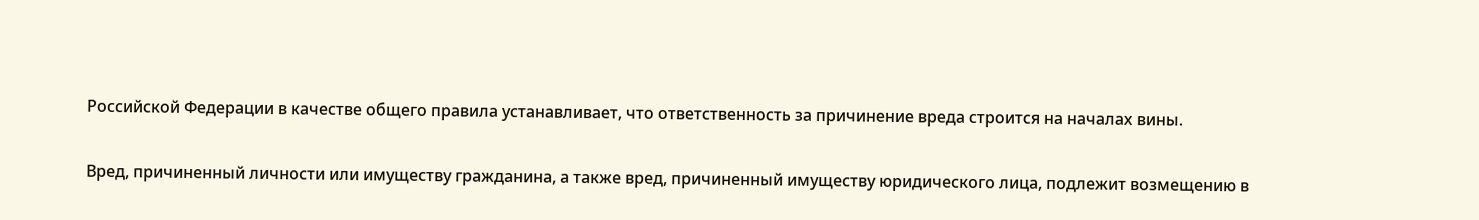Российской Федерации в качестве общего правила устанавливает, что ответственность за причинение вреда строится на началах вины.

Вред, причиненный личности или имуществу гражданина, а также вред, причиненный имуществу юридического лица, подлежит возмещению в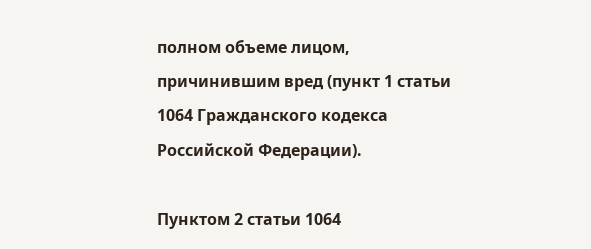полном объеме лицом, причинившим вред (пункт 1 статьи 1064 Гражданского кодекса Российской Федерации).

Пунктом 2 статьи 1064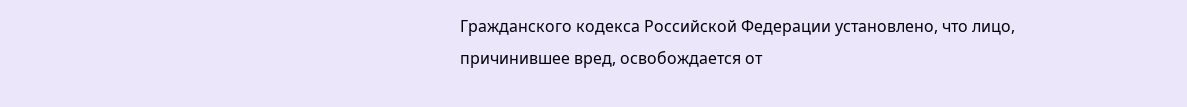Гражданского кодекса Российской Федерации установлено, что лицо, причинившее вред, освобождается от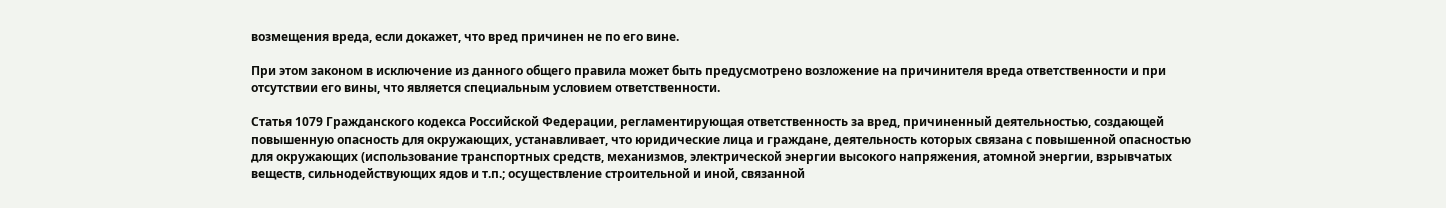возмещения вреда, если докажет, что вред причинен не по его вине.

При этом законом в исключение из данного общего правила может быть предусмотрено возложение на причинителя вреда ответственности и при отсутствии его вины, что является специальным условием ответственности.

Статья 1079 Гражданского кодекса Российской Федерации, регламентирующая ответственность за вред, причиненный деятельностью, создающей повышенную опасность для окружающих, устанавливает, что юридические лица и граждане, деятельность которых связана с повышенной опасностью для окружающих (использование транспортных средств, механизмов, электрической энергии высокого напряжения, атомной энергии, взрывчатых веществ, сильнодействующих ядов и т.п.; осуществление строительной и иной, связанной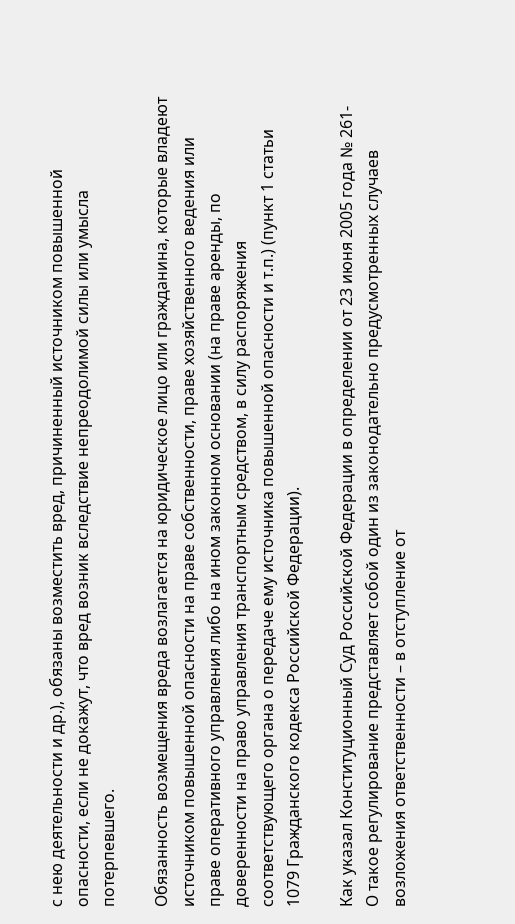с нею деятельности и др.), обязаны возместить вред, причиненный источником повышенной опасности, если не докажут, что вред возник вследствие непреодолимой силы или умысла потерпевшего.

Обязанность возмещения вреда возлагается на юридическое лицо или гражданина, которые владеют источником повышенной опасности на праве собственности, праве хозяйственного ведения или праве оперативного управления либо на ином законном основании (на праве аренды, по доверенности на право управления транспортным средством, в силу распоряжения соответствующего органа о передаче ему источника повышенной опасности и т.п.) (пункт 1 статьи 1079 Гражданского кодекса Российской Федерации).

Как указал Конституционный Суд Российской Федерации в определении от 23 июня 2005 года № 261-О такое регулирование представляет собой один из законодательно предусмотренных случаев возложения ответственности – в отступление от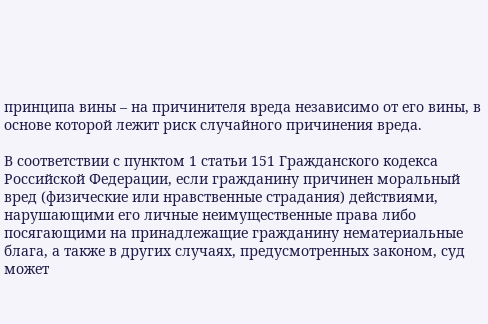принципа вины – на причинителя вреда независимо от его вины, в основе которой лежит риск случайного причинения вреда.

В соответствии с пунктом 1 статьи 151 Гражданского кодекса Российской Федерации, если гражданину причинен моральный вред (физические или нравственные страдания) действиями, нарушающими его личные неимущественные права либо посягающими на принадлежащие гражданину нематериальные блага, а также в других случаях, предусмотренных законом, суд может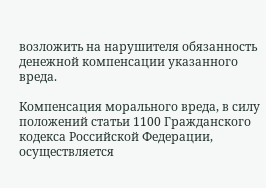возложить на нарушителя обязанность денежной компенсации указанного вреда.

Компенсация морального вреда, в силу положений статьи 1100 Гражданского кодекса Российской Федерации, осуществляется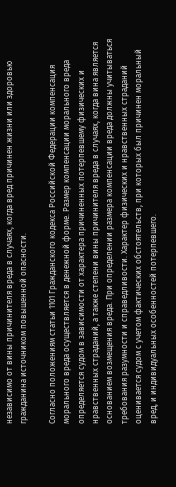независимо от вины причинителя вреда в случаях, когда вред причинен жизни или здоровью гражданина источником повышенной опасности.

Согласно положениям статьи 1101 Гражданского кодекса Российской Федерации компенсация морального вреда осуществляется в денежной форме. Размер компенсации морального вреда определяется судом в зависимости от характера причиненных потерпевшему физических и нравственных страданий, а также степени вины причинителя вреда в случаях, когда вина является основанием возмещения вреда. При определении размера компенсации вреда должны учитываться требования разумности и справедливости. Характер физических и нравственных страданий оценивается судом с учетом фактических обстоятельств, при которых был причинен моральный вред, и индивидуальных особенностей потерпевшего.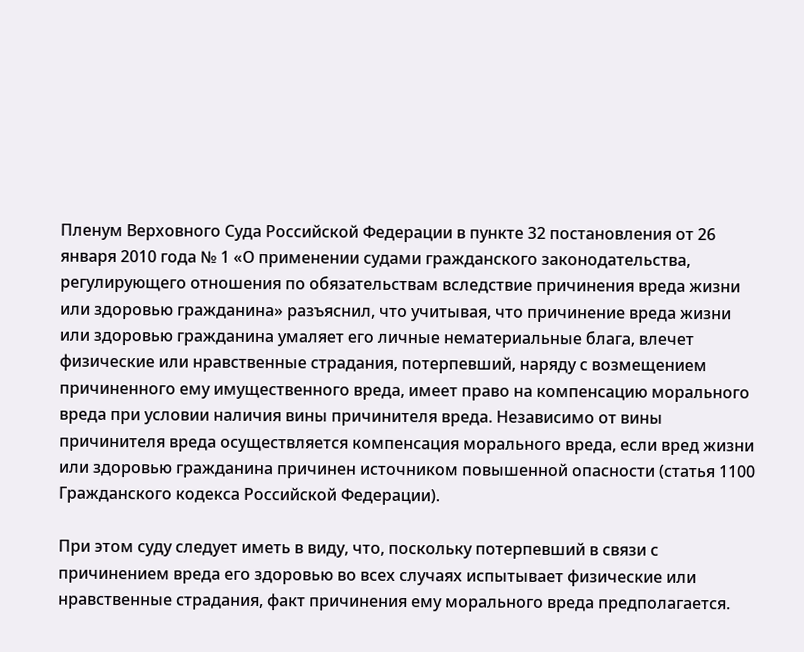Пленум Верховного Суда Российской Федерации в пункте 32 постановления от 26 января 2010 года № 1 «О применении судами гражданского законодательства, регулирующего отношения по обязательствам вследствие причинения вреда жизни или здоровью гражданина» разъяснил, что учитывая, что причинение вреда жизни или здоровью гражданина умаляет его личные нематериальные блага, влечет физические или нравственные страдания, потерпевший, наряду с возмещением причиненного ему имущественного вреда, имеет право на компенсацию морального вреда при условии наличия вины причинителя вреда. Независимо от вины причинителя вреда осуществляется компенсация морального вреда, если вред жизни или здоровью гражданина причинен источником повышенной опасности (статья 1100 Гражданского кодекса Российской Федерации).

При этом суду следует иметь в виду, что, поскольку потерпевший в связи с причинением вреда его здоровью во всех случаях испытывает физические или нравственные страдания, факт причинения ему морального вреда предполагается.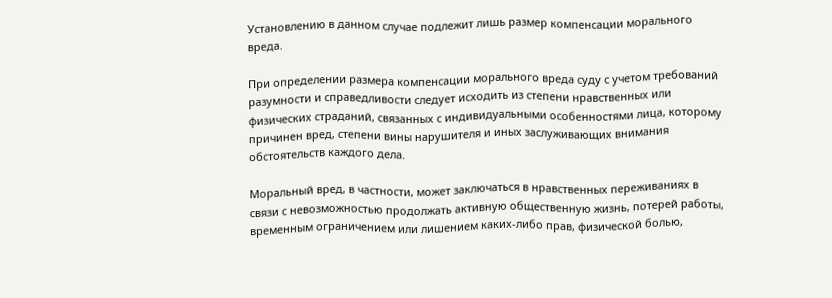Установлению в данном случае подлежит лишь размер компенсации морального вреда.

При определении размера компенсации морального вреда суду с учетом требований разумности и справедливости следует исходить из степени нравственных или физических страданий, связанных с индивидуальными особенностями лица, которому причинен вред, степени вины нарушителя и иных заслуживающих внимания обстоятельств каждого дела.

Моральный вред, в частности, может заключаться в нравственных переживаниях в связи с невозможностью продолжать активную общественную жизнь, потерей работы, временным ограничением или лишением каких-либо прав, физической болью,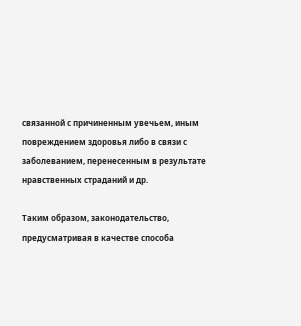связанной с причиненным увечьем, иным повреждением здоровья либо в связи с заболеванием, перенесенным в результате нравственных страданий и др.

Таким образом, законодательство, предусматривая в качестве способа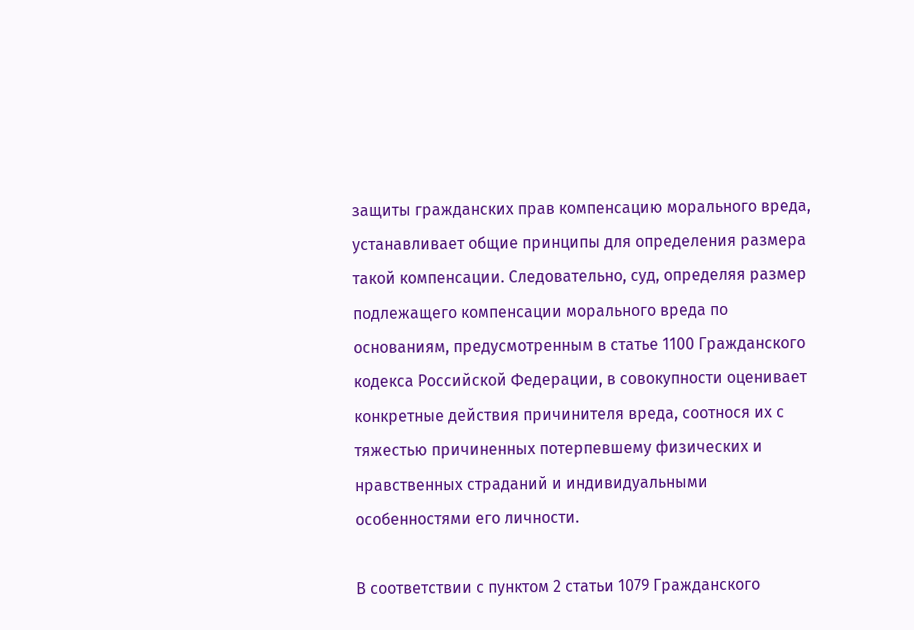защиты гражданских прав компенсацию морального вреда, устанавливает общие принципы для определения размера такой компенсации. Следовательно, суд, определяя размер подлежащего компенсации морального вреда по основаниям, предусмотренным в статье 1100 Гражданского кодекса Российской Федерации, в совокупности оценивает конкретные действия причинителя вреда, соотнося их с тяжестью причиненных потерпевшему физических и нравственных страданий и индивидуальными особенностями его личности.

В соответствии с пунктом 2 статьи 1079 Гражданского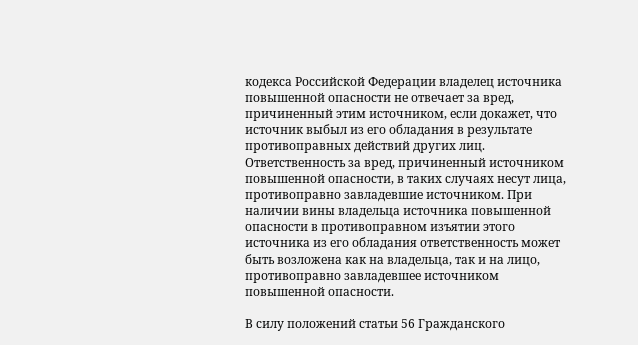кодекса Российской Федерации владелец источника повышенной опасности не отвечает за вред, причиненный этим источником, если докажет, что источник выбыл из его обладания в результате противоправных действий других лиц. Ответственность за вред, причиненный источником повышенной опасности, в таких случаях несут лица, противоправно завладевшие источником. При наличии вины владельца источника повышенной опасности в противоправном изъятии этого источника из его обладания ответственность может быть возложена как на владельца, так и на лицо, противоправно завладевшее источником повышенной опасности.

В силу положений статьи 56 Гражданского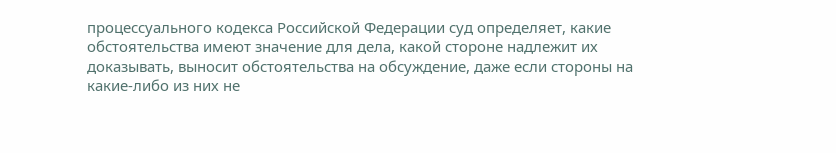процессуального кодекса Российской Федерации суд определяет, какие обстоятельства имеют значение для дела, какой стороне надлежит их доказывать, выносит обстоятельства на обсуждение, даже если стороны на какие-либо из них не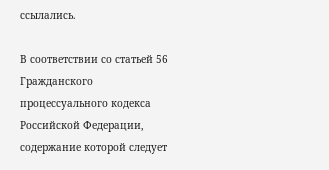ссылались.

В соответствии со статьей 56 Гражданского процессуального кодекса Российской Федерации, содержание которой следует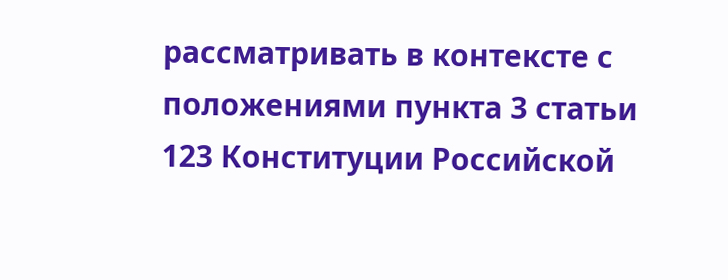рассматривать в контексте с положениями пункта 3 статьи 123 Конституции Российской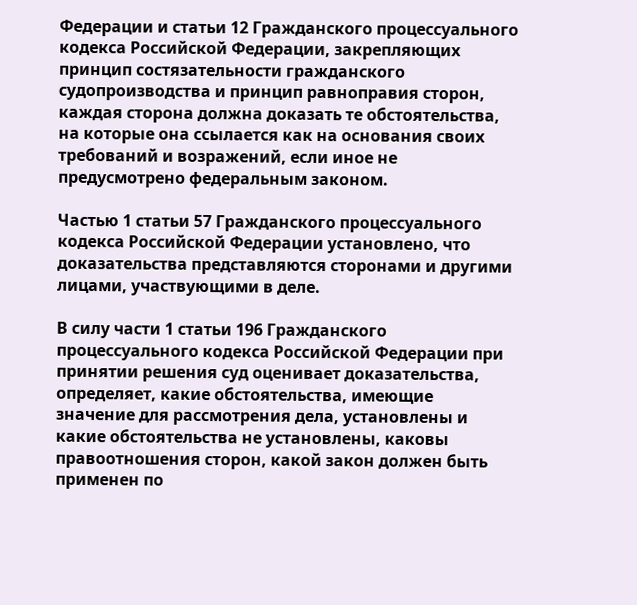Федерации и статьи 12 Гражданского процессуального кодекса Российской Федерации, закрепляющих принцип состязательности гражданского судопроизводства и принцип равноправия сторон, каждая сторона должна доказать те обстоятельства, на которые она ссылается как на основания своих требований и возражений, если иное не предусмотрено федеральным законом.

Частью 1 статьи 57 Гражданского процессуального кодекса Российской Федерации установлено, что доказательства представляются сторонами и другими лицами, участвующими в деле.

В силу части 1 статьи 196 Гражданского процессуального кодекса Российской Федерации при принятии решения суд оценивает доказательства, определяет, какие обстоятельства, имеющие значение для рассмотрения дела, установлены и какие обстоятельства не установлены, каковы правоотношения сторон, какой закон должен быть применен по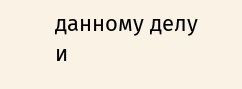данному делу и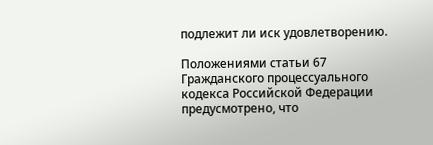подлежит ли иск удовлетворению.

Положениями статьи 67 Гражданского процессуального кодекса Российской Федерации предусмотрено, что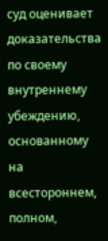суд оценивает доказательства по своему внутреннему убеждению, основанному на всестороннем, полном,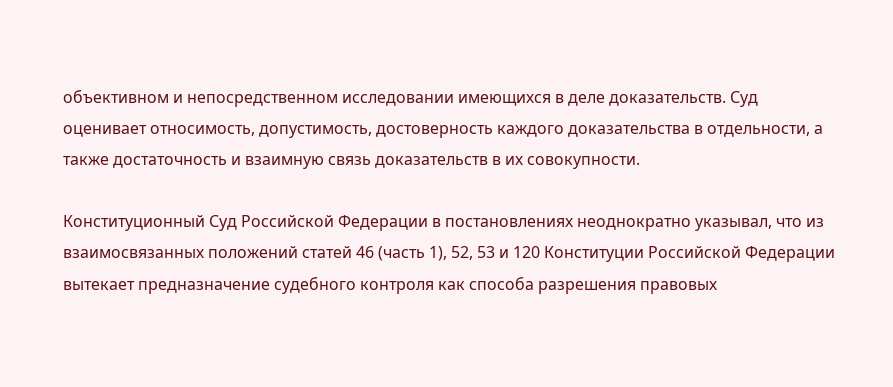объективном и непосредственном исследовании имеющихся в деле доказательств. Суд оценивает относимость, допустимость, достоверность каждого доказательства в отдельности, а также достаточность и взаимную связь доказательств в их совокупности.

Конституционный Суд Российской Федерации в постановлениях неоднократно указывал, что из взаимосвязанных положений статей 46 (часть 1), 52, 53 и 120 Конституции Российской Федерации вытекает предназначение судебного контроля как способа разрешения правовых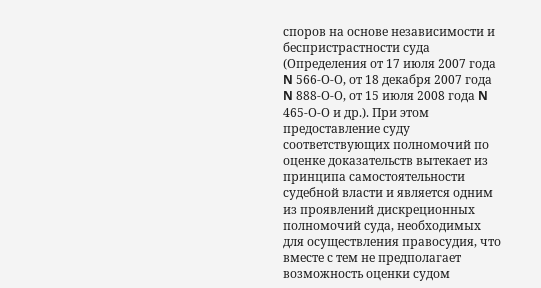споров на основе независимости и беспристрастности суда (Определения от 17 июля 2007 года N 566-О-О, от 18 декабря 2007 года N 888-О-О, от 15 июля 2008 года N 465-О-О и др.). При этом предоставление суду соответствующих полномочий по оценке доказательств вытекает из принципа самостоятельности судебной власти и является одним из проявлений дискреционных полномочий суда, необходимых для осуществления правосудия, что вместе с тем не предполагает возможность оценки судом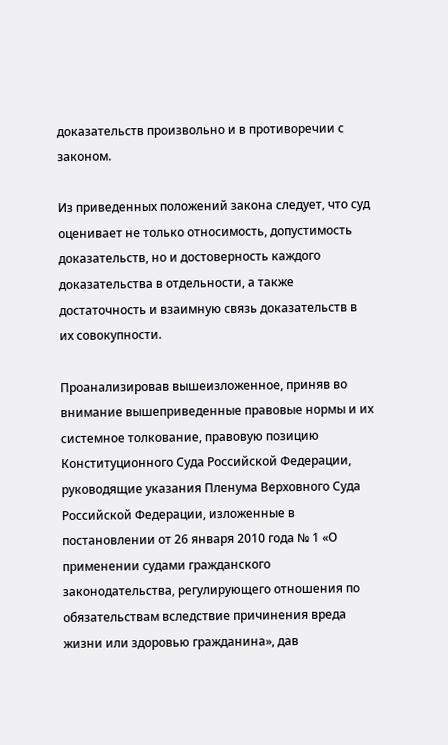доказательств произвольно и в противоречии с законом.

Из приведенных положений закона следует, что суд оценивает не только относимость, допустимость доказательств, но и достоверность каждого доказательства в отдельности, а также достаточность и взаимную связь доказательств в их совокупности.

Проанализировав вышеизложенное, приняв во внимание вышеприведенные правовые нормы и их системное толкование, правовую позицию Конституционного Суда Российской Федерации, руководящие указания Пленума Верховного Суда Российской Федерации, изложенные в постановлении от 26 января 2010 года № 1 «О применении судами гражданского законодательства, регулирующего отношения по обязательствам вследствие причинения вреда жизни или здоровью гражданина», дав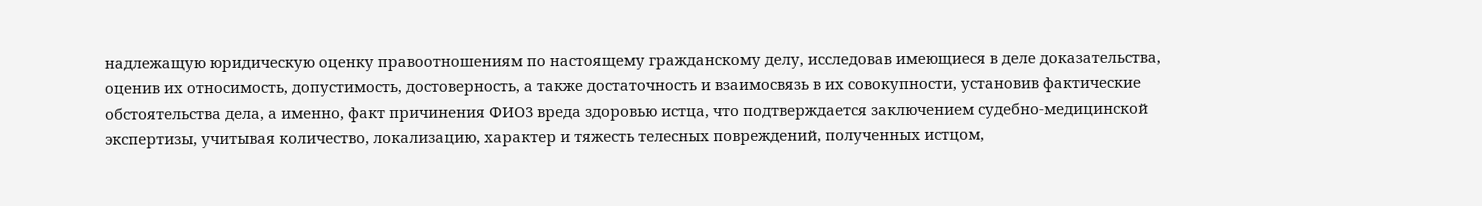надлежащую юридическую оценку правоотношениям по настоящему гражданскому делу, исследовав имеющиеся в деле доказательства, оценив их относимость, допустимость, достоверность, а также достаточность и взаимосвязь в их совокупности, установив фактические обстоятельства дела, а именно, факт причинения ФИО3 вреда здоровью истца, что подтверждается заключением судебно-медицинской экспертизы, учитывая количество, локализацию, характер и тяжесть телесных повреждений, полученных истцом,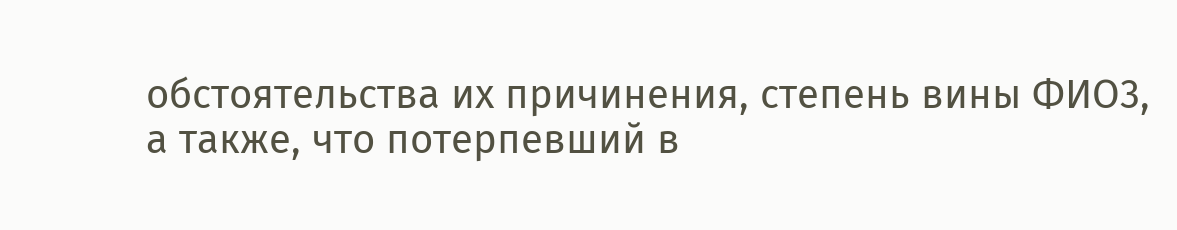обстоятельства их причинения, степень вины ФИО3, а также, что потерпевший в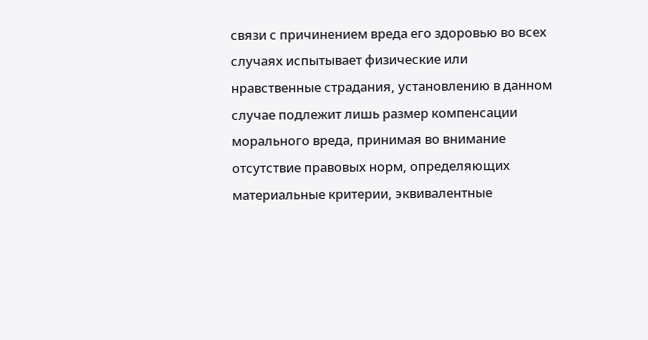связи с причинением вреда его здоровью во всех случаях испытывает физические или нравственные страдания, установлению в данном случае подлежит лишь размер компенсации морального вреда, принимая во внимание отсутствие правовых норм, определяющих материальные критерии, эквивалентные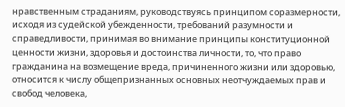нравственным страданиям, руководствуясь принципом соразмерности, исходя из судейской убежденности, требований разумности и справедливости, принимая во внимание принципы конституционной ценности жизни, здоровья и достоинства личности, то, что право гражданина на возмещение вреда, причиненного жизни или здоровью, относится к числу общепризнанных основных неотчуждаемых прав и свобод человека,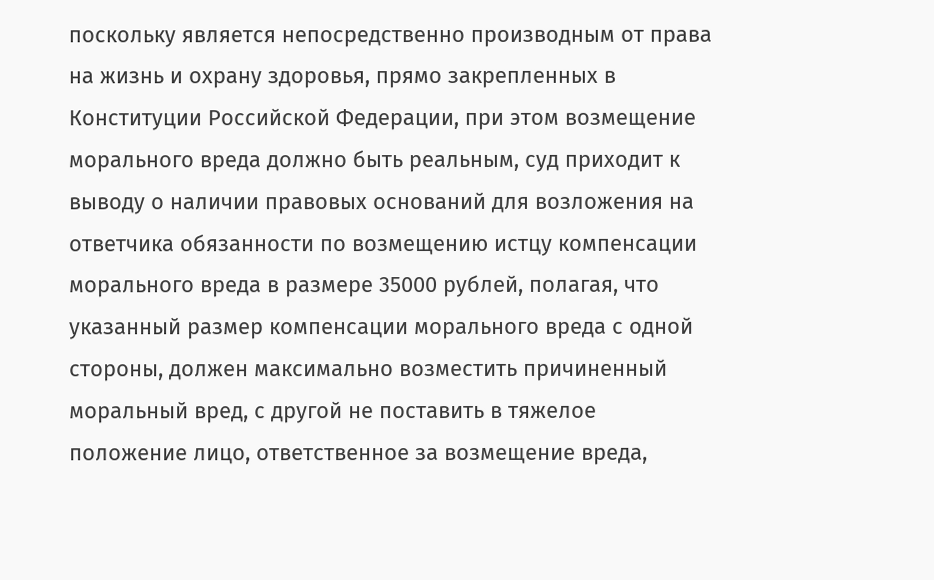поскольку является непосредственно производным от права на жизнь и охрану здоровья, прямо закрепленных в Конституции Российской Федерации, при этом возмещение морального вреда должно быть реальным, суд приходит к выводу о наличии правовых оснований для возложения на ответчика обязанности по возмещению истцу компенсации морального вреда в размере 35000 рублей, полагая, что указанный размер компенсации морального вреда с одной стороны, должен максимально возместить причиненный моральный вред, с другой не поставить в тяжелое положение лицо, ответственное за возмещение вреда,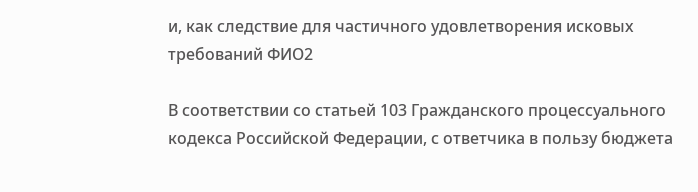и, как следствие для частичного удовлетворения исковых требований ФИО2

В соответствии со статьей 103 Гражданского процессуального кодекса Российской Федерации, с ответчика в пользу бюджета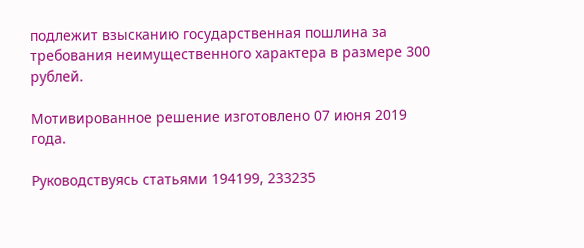подлежит взысканию государственная пошлина за требования неимущественного характера в размере 300 рублей.

Мотивированное решение изготовлено 07 июня 2019 года.

Руководствуясь статьями 194199, 233235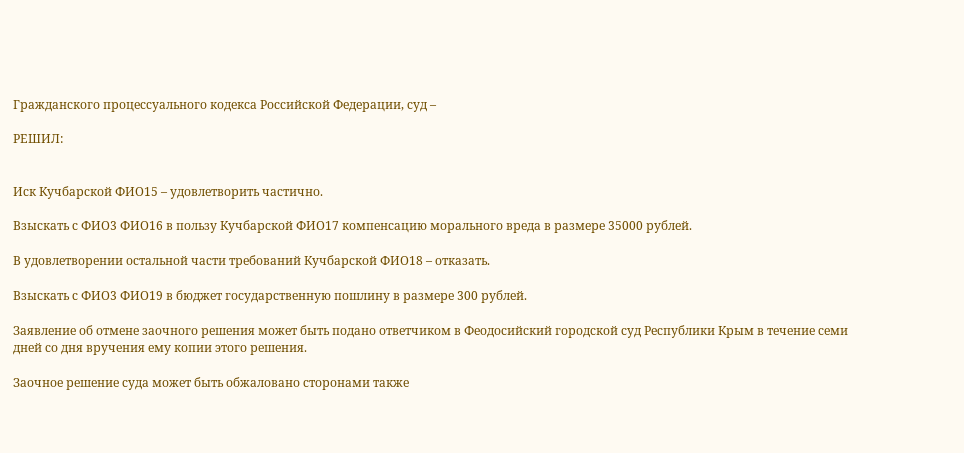Гражданского процессуального кодекса Российской Федерации, суд –

РЕШИЛ:


Иск Кучбарской ФИО15 – удовлетворить частично.

Взыскать с ФИО3 ФИО16 в пользу Кучбарской ФИО17 компенсацию морального вреда в размере 35000 рублей.

В удовлетворении остальной части требований Кучбарской ФИО18 – отказать.

Взыскать с ФИО3 ФИО19 в бюджет государственную пошлину в размере 300 рублей.

Заявление об отмене заочного решения может быть подано ответчиком в Феодосийский городской суд Республики Крым в течение семи дней со дня вручения ему копии этого решения.

Заочное решение суда может быть обжаловано сторонами также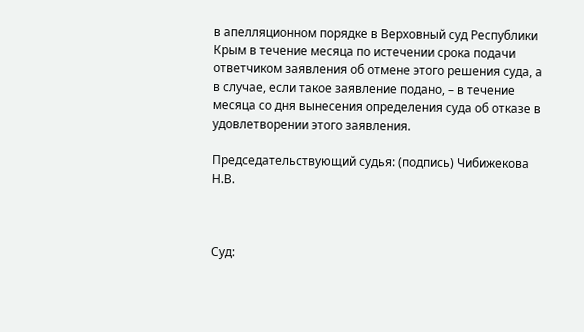в апелляционном порядке в Верховный суд Республики Крым в течение месяца по истечении срока подачи ответчиком заявления об отмене этого решения суда, а в случае, если такое заявление подано, – в течение месяца со дня вынесения определения суда об отказе в удовлетворении этого заявления.

Председательствующий судья: (подпись) Чибижекова Н.В.



Суд: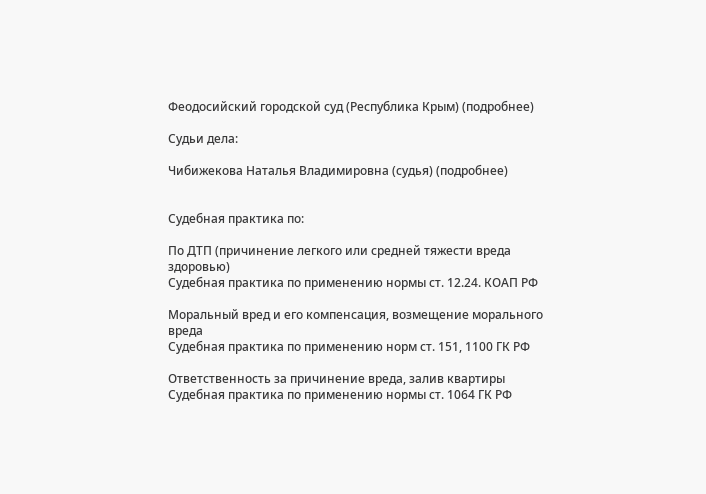Феодосийский городской суд (Республика Крым) (подробнее)

Судьи дела:

Чибижекова Наталья Владимировна (судья) (подробнее)


Судебная практика по:

По ДТП (причинение легкого или средней тяжести вреда здоровью)
Судебная практика по применению нормы ст. 12.24. КОАП РФ

Моральный вред и его компенсация, возмещение морального вреда
Судебная практика по применению норм ст. 151, 1100 ГК РФ

Ответственность за причинение вреда, залив квартиры
Судебная практика по применению нормы ст. 1064 ГК РФ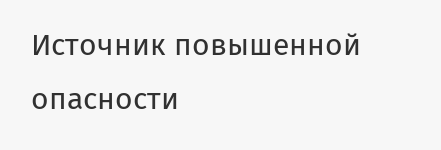Источник повышенной опасности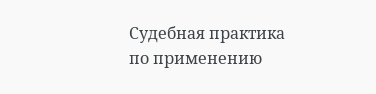Судебная практика по применению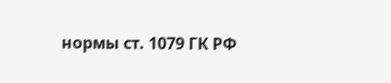нормы ст. 1079 ГК РФ